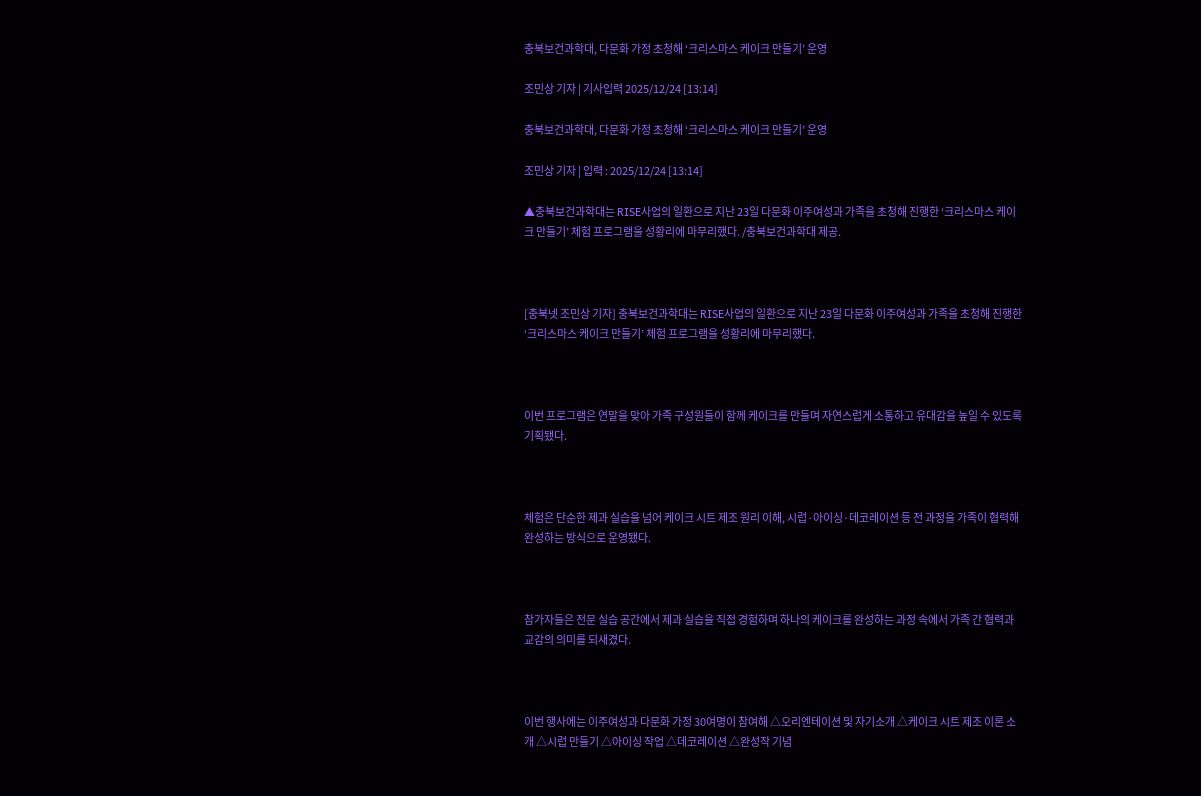충북보건과학대, 다문화 가정 초청해 ‘크리스마스 케이크 만들기’ 운영

조민상 기자 | 기사입력 2025/12/24 [13:14]

충북보건과학대, 다문화 가정 초청해 ‘크리스마스 케이크 만들기’ 운영

조민상 기자 | 입력 : 2025/12/24 [13:14]

▲충북보건과학대는 RISE사업의 일환으로 지난 23일 다문화 이주여성과 가족을 초청해 진행한 ‘크리스마스 케이크 만들기’ 체험 프로그램을 성황리에 마무리했다. /충북보건과학대 제공.



[충북넷 조민상 기자] 충북보건과학대는 RISE사업의 일환으로 지난 23일 다문화 이주여성과 가족을 초청해 진행한 ‘크리스마스 케이크 만들기’ 체험 프로그램을 성황리에 마무리했다.



이번 프로그램은 연말을 맞아 가족 구성원들이 함께 케이크를 만들며 자연스럽게 소통하고 유대감을 높일 수 있도록 기획됐다.



체험은 단순한 제과 실습을 넘어 케이크 시트 제조 원리 이해, 시럽·아이싱·데코레이션 등 전 과정을 가족이 협력해 완성하는 방식으로 운영됐다.



참가자들은 전문 실습 공간에서 제과 실습을 직접 경험하며 하나의 케이크를 완성하는 과정 속에서 가족 간 협력과 교감의 의미를 되새겼다.



이번 행사에는 이주여성과 다문화 가정 30여명이 참여해 △오리엔테이션 및 자기소개 △케이크 시트 제조 이론 소개 △시럽 만들기 △아이싱 작업 △데코레이션 △완성작 기념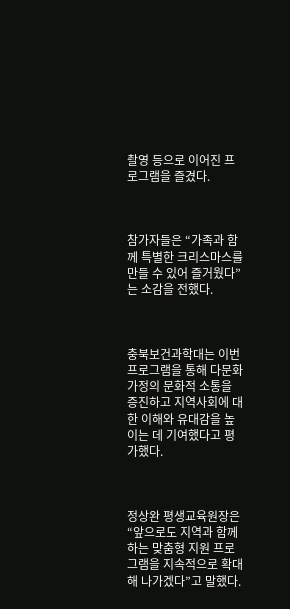촬영 등으로 이어진 프로그램을 즐겼다.



참가자들은 “가족과 함께 특별한 크리스마스를 만들 수 있어 즐거웠다”는 소감을 전했다.



충북보건과학대는 이번 프로그램을 통해 다문화 가정의 문화적 소통을 증진하고 지역사회에 대한 이해와 유대감을 높이는 데 기여했다고 평가했다.



정상완 평생교육원장은 “앞으로도 지역과 함께하는 맞춤형 지원 프로그램을 지속적으로 확대해 나가겠다”고 말했다.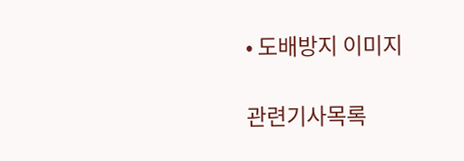• 도배방지 이미지

관련기사목록